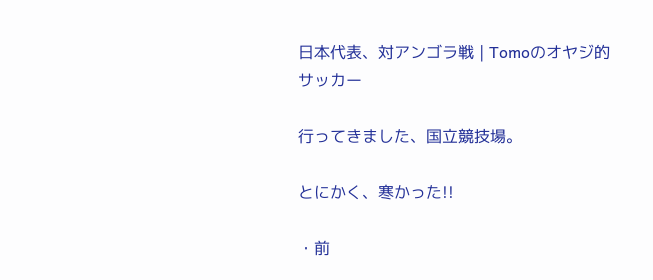日本代表、対アンゴラ戦 | Tomoのオヤジ的サッカー

行ってきました、国立競技場。

とにかく、寒かった!!

・前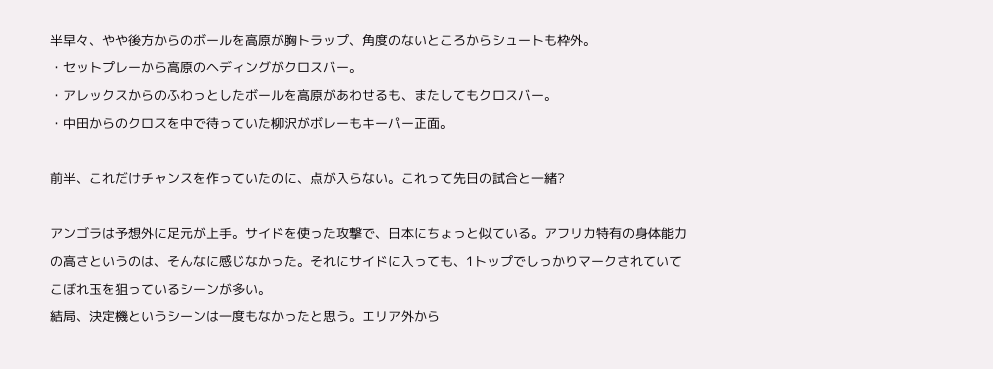半早々、やや後方からのボールを高原が胸トラップ、角度のないところからシュートも枠外。
・セットプレーから高原のヘディングがクロスバー。
・アレックスからのふわっとしたボールを高原があわせるも、またしてもクロスバー。
・中田からのクロスを中で待っていた柳沢がボレーもキーパー正面。

前半、これだけチャンスを作っていたのに、点が入らない。これって先日の試合と一緒?

アンゴラは予想外に足元が上手。サイドを使った攻撃で、日本にちょっと似ている。アフリカ特有の身体能力の高さというのは、そんなに感じなかった。それにサイドに入っても、1トップでしっかりマークされていてこぼれ玉を狙っているシーンが多い。
結局、決定機というシーンは一度もなかったと思う。エリア外から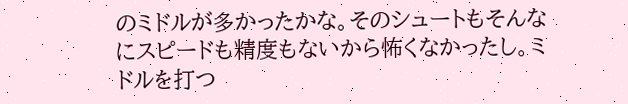のミドルが多かったかな。そのシュートもそんなにスピードも精度もないから怖くなかったし。ミドルを打つ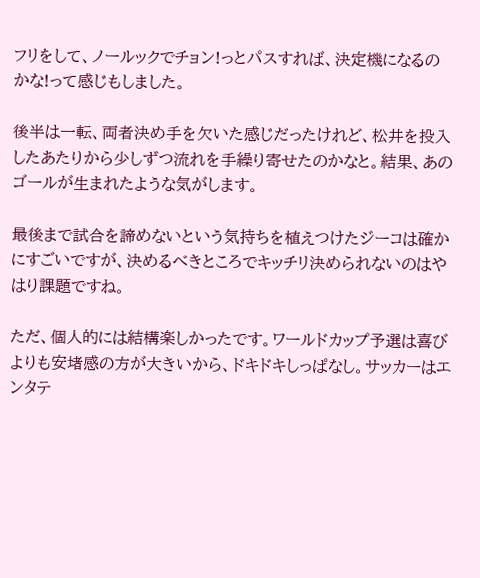フリをして、ノールックでチョン!っとパスすれば、決定機になるのかな!って感じもしました。

後半は一転、両者決め手を欠いた感じだったけれど、松井を投入したあたりから少しずつ流れを手繰り寄せたのかなと。結果、あのゴールが生まれたような気がします。

最後まで試合を諦めないという気持ちを植えつけたジーコは確かにすごいですが、決めるべきところでキッチリ決められないのはやはり課題ですね。

ただ、個人的には結構楽しかったです。ワールドカップ予選は喜びよりも安堵感の方が大きいから、ドキドキしっぱなし。サッカーはエンタテ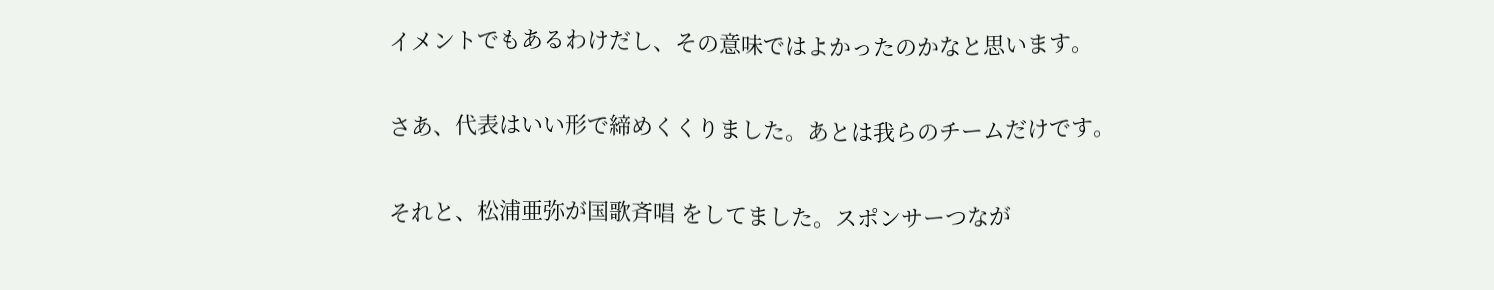イメントでもあるわけだし、その意味ではよかったのかなと思います。

さあ、代表はいい形で締めくくりました。あとは我らのチームだけです。

それと、松浦亜弥が国歌斉唱 をしてました。スポンサーつなが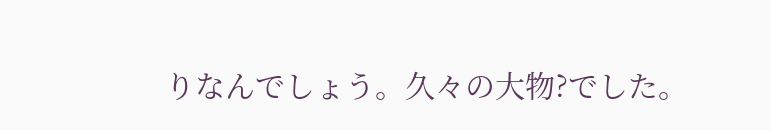りなんでしょう。久々の大物?でした。